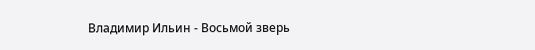Владимир Ильин - Восьмой зверь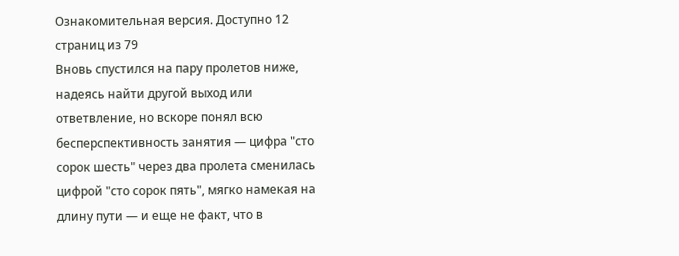Ознакомительная версия. Доступно 12 страниц из 79
Вновь спустился на пару пролетов ниже, надеясь найти другой выход или ответвление, но вскоре понял всю бесперспективность занятия — цифра "сто сорок шесть" через два пролета сменилась цифрой "сто сорок пять", мягко намекая на длину пути — и еще не факт, что в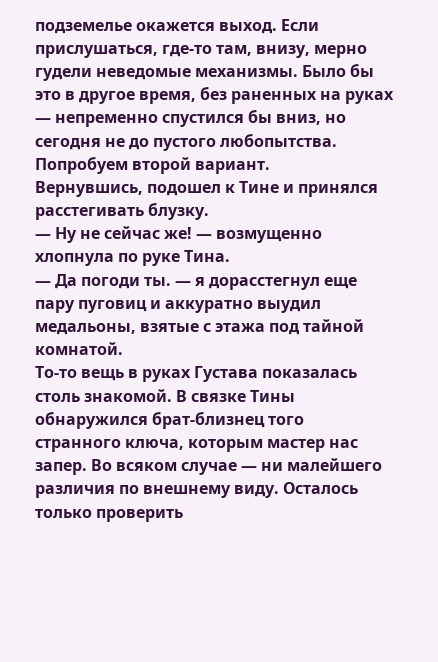подземелье окажется выход. Если прислушаться, где-то там, внизу, мерно гудели неведомые механизмы. Было бы это в другое время, без раненных на руках — непременно спустился бы вниз, но сегодня не до пустого любопытства. Попробуем второй вариант.
Вернувшись, подошел к Тине и принялся расстегивать блузку.
— Ну не сейчас же! — возмущенно хлопнула по руке Тина.
— Да погоди ты. — я дорасстегнул еще пару пуговиц и аккуратно выудил медальоны, взятые с этажа под тайной комнатой.
То-то вещь в руках Густава показалась столь знакомой. В связке Тины обнаружился брат-близнец того странного ключа, которым мастер нас запер. Во всяком случае — ни малейшего различия по внешнему виду. Осталось только проверить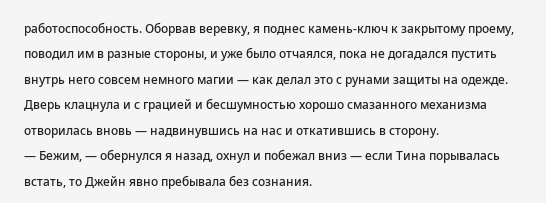работоспособность. Оборвав веревку, я поднес камень-ключ к закрытому проему, поводил им в разные стороны, и уже было отчаялся, пока не догадался пустить внутрь него совсем немного магии — как делал это с рунами защиты на одежде. Дверь клацнула и с грацией и бесшумностью хорошо смазанного механизма отворилась вновь — надвинувшись на нас и откатившись в сторону.
— Бежим, — обернулся я назад, охнул и побежал вниз — если Тина порывалась встать, то Джейн явно пребывала без сознания.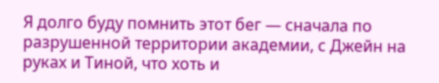Я долго буду помнить этот бег — сначала по разрушенной территории академии, с Джейн на руках и Тиной, что хоть и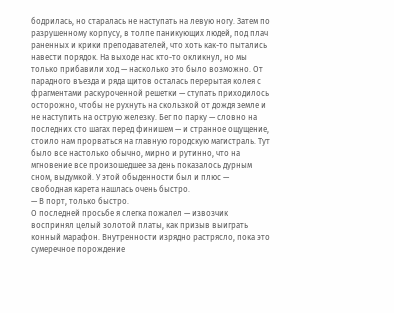бодрилась, но старалась не наступать на левую ногу. Затем по разрушенному корпусу, в толпе паникующих людей, под плач раненных и крики преподавателей, что хоть как-то пытались навести порядок. На выходе нас кто-то окликнул, но мы только прибавили ход — насколько это было возможно. От парадного въезда и ряда щитов осталась перерытая колея с фрагментами раскуроченной решетки — ступать приходилось осторожно, чтобы не рухнуть на скользкой от дождя земле и не наступить на острую железку. Бег по парку — словно на последних сто шагах перед финишем — и странное ощущение, стоило нам прорваться на главную городскую магистраль. Тут было все настолько обычно, мирно и рутинно, что на мгновение все произошедшее за день показалось дурным сном, выдумкой. У этой обыденности был и плюс — свободная карета нашлась очень быстро.
— В порт, только быстро.
О последней просьбе я слегка пожалел — извозчик воспринял целый золотой платы, как призыв выиграть конный марафон. Внутренности изрядно растрясло, пока это сумеречное порождение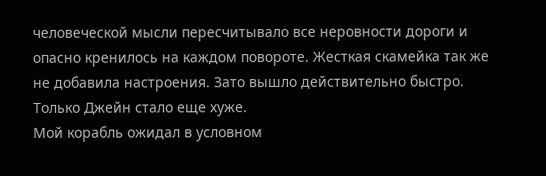человеческой мысли пересчитывало все неровности дороги и опасно кренилось на каждом повороте. Жесткая скамейка так же не добавила настроения. Зато вышло действительно быстро. Только Джейн стало еще хуже.
Мой корабль ожидал в условном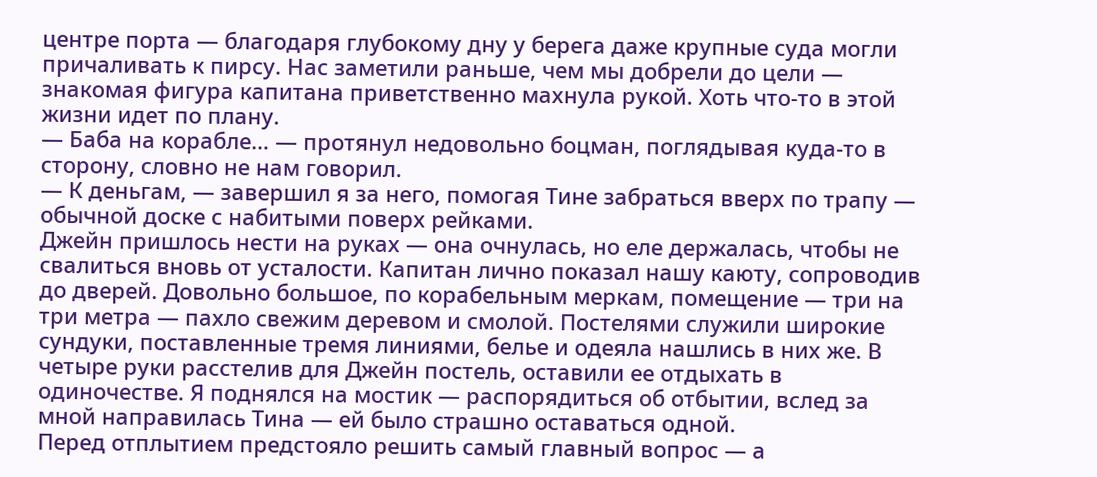центре порта — благодаря глубокому дну у берега даже крупные суда могли причаливать к пирсу. Нас заметили раньше, чем мы добрели до цели — знакомая фигура капитана приветственно махнула рукой. Хоть что-то в этой жизни идет по плану.
— Баба на корабле… — протянул недовольно боцман, поглядывая куда-то в сторону, словно не нам говорил.
— К деньгам, — завершил я за него, помогая Тине забраться вверх по трапу — обычной доске с набитыми поверх рейками.
Джейн пришлось нести на руках — она очнулась, но еле держалась, чтобы не свалиться вновь от усталости. Капитан лично показал нашу каюту, сопроводив до дверей. Довольно большое, по корабельным меркам, помещение — три на три метра — пахло свежим деревом и смолой. Постелями служили широкие сундуки, поставленные тремя линиями, белье и одеяла нашлись в них же. В четыре руки расстелив для Джейн постель, оставили ее отдыхать в одиночестве. Я поднялся на мостик — распорядиться об отбытии, вслед за мной направилась Тина — ей было страшно оставаться одной.
Перед отплытием предстояло решить самый главный вопрос — а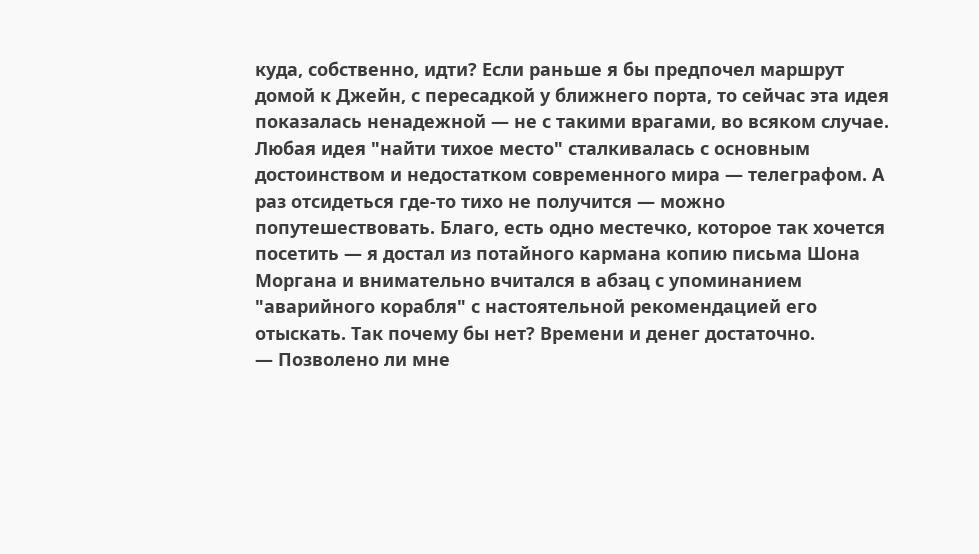куда, собственно, идти? Если раньше я бы предпочел маршрут домой к Джейн, с пересадкой у ближнего порта, то сейчас эта идея показалась ненадежной — не с такими врагами, во всяком случае. Любая идея "найти тихое место" сталкивалась с основным достоинством и недостатком современного мира — телеграфом. А раз отсидеться где-то тихо не получится — можно попутешествовать. Благо, есть одно местечко, которое так хочется посетить — я достал из потайного кармана копию письма Шона Моргана и внимательно вчитался в абзац с упоминанием "аварийного корабля" с настоятельной рекомендацией его отыскать. Так почему бы нет? Времени и денег достаточно.
— Позволено ли мне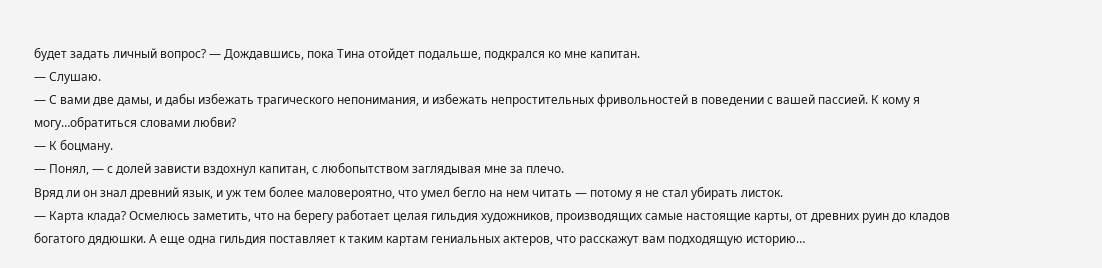будет задать личный вопрос? — Дождавшись, пока Тина отойдет подальше, подкрался ко мне капитан.
— Слушаю.
— С вами две дамы, и дабы избежать трагического непонимания, и избежать непростительных фривольностей в поведении с вашей пассией. К кому я могу…обратиться словами любви?
— К боцману.
— Понял, — с долей зависти вздохнул капитан, с любопытством заглядывая мне за плечо.
Вряд ли он знал древний язык, и уж тем более маловероятно, что умел бегло на нем читать — потому я не стал убирать листок.
— Карта клада? Осмелюсь заметить, что на берегу работает целая гильдия художников, производящих самые настоящие карты, от древних руин до кладов богатого дядюшки. А еще одна гильдия поставляет к таким картам гениальных актеров, что расскажут вам подходящую историю…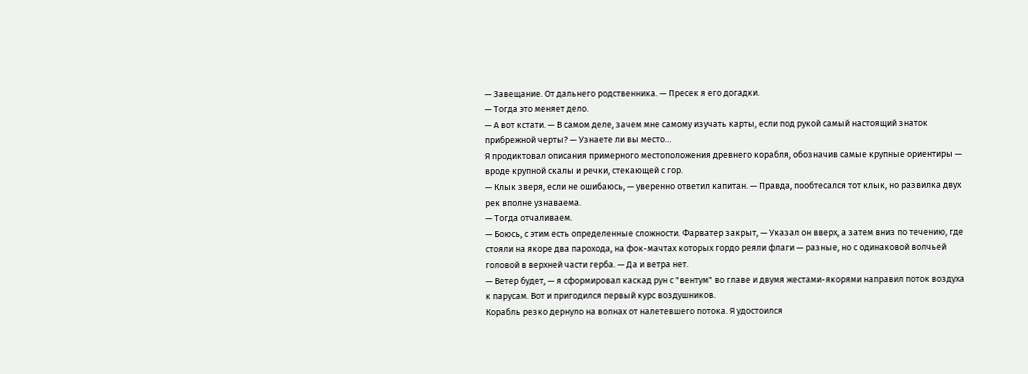— Завещание. От дальнего родственника. — Пресек я его догадки.
— Тогда это меняет дело.
— А вот кстати. — В самом деле, зачем мне самому изучать карты, если под рукой самый настоящий знаток прибрежной черты? — Узнаете ли вы место…
Я продиктовал описания примерного местоположения древнего корабля, обозначив самые крупные ориентиры — вроде крупной скалы и речки, стекающей с гор.
— Клык зверя, если не ошибаюсь, — уверенно ответил капитан. — Правда, пообтесался тот клык, но развилка двух рек вполне узнаваема.
— Тогда отчаливаем.
— Боюсь, с этим есть определенные сложности. Фарватер закрыт, — Указал он вверх, а затем вниз по течению, где стояли на якоре два парохода, на фок-мачтах которых гордо реяли флаги — разные, но с одинаковой волчьей головой в верхней части герба. — Да и ветра нет.
— Ветер будет, — я сформировал каскад рун с "вентум" во главе и двумя жестами-якорями направил поток воздуха к парусам. Вот и пригодился первый курс воздушников.
Корабль резко дернуло на волнах от налетевшего потока. Я удостоился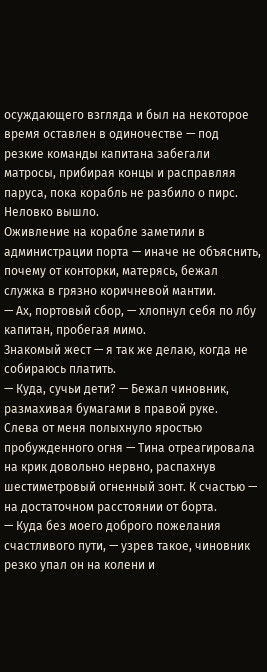осуждающего взгляда и был на некоторое время оставлен в одиночестве — под резкие команды капитана забегали матросы, прибирая концы и расправляя паруса, пока корабль не разбило о пирс. Неловко вышло.
Оживление на корабле заметили в администрации порта — иначе не объяснить, почему от конторки, матерясь, бежал служка в грязно коричневой мантии.
— Ах, портовый сбор, — хлопнул себя по лбу капитан, пробегая мимо.
Знакомый жест — я так же делаю, когда не собираюсь платить.
— Куда, сучьи дети? — Бежал чиновник, размахивая бумагами в правой руке.
Слева от меня полыхнуло яростью пробужденного огня — Тина отреагировала на крик довольно нервно, распахнув шестиметровый огненный зонт. К счастью — на достаточном расстоянии от борта.
— Куда без моего доброго пожелания счастливого пути, — узрев такое, чиновник резко упал он на колени и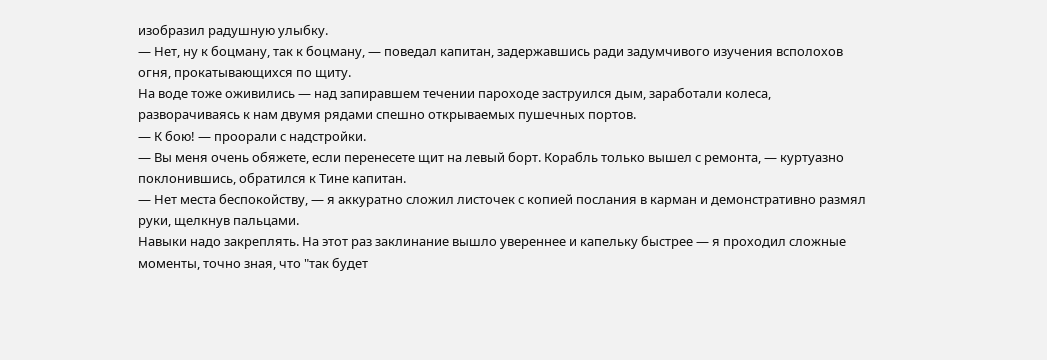изобразил радушную улыбку.
— Нет, ну к боцману, так к боцману, — поведал капитан, задержавшись ради задумчивого изучения всполохов огня, прокатывающихся по щиту.
На воде тоже оживились — над запиравшем течении пароходе заструился дым, заработали колеса, разворачиваясь к нам двумя рядами спешно открываемых пушечных портов.
— К бою! — проорали с надстройки.
— Вы меня очень обяжете, если перенесете щит на левый борт. Корабль только вышел с ремонта, — куртуазно поклонившись, обратился к Тине капитан.
— Нет места беспокойству, — я аккуратно сложил листочек с копией послания в карман и демонстративно размял руки, щелкнув пальцами.
Навыки надо закреплять. На этот раз заклинание вышло увереннее и капельку быстрее — я проходил сложные моменты, точно зная, что "так будет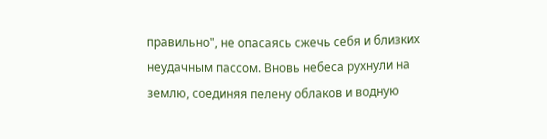правильно", не опасаясь сжечь себя и близких неудачным пассом. Вновь небеса рухнули на землю, соединяя пелену облаков и водную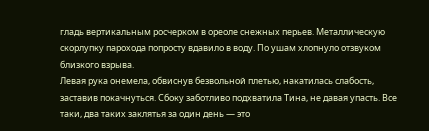гладь вертикальным росчерком в ореоле снежных перьев. Металлическую скорлупку парохода попросту вдавило в воду. По ушам хлопнуло отзвуком близкого взрыва.
Левая рука онемела, обвиснув безвольной плетью, накатилась слабость, заставив покачнуться. Сбоку заботливо подхватила Тина, не давая упасть. Все таки, два таких заклятья за один день — это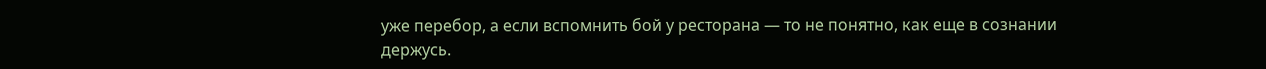уже перебор, а если вспомнить бой у ресторана — то не понятно, как еще в сознании держусь.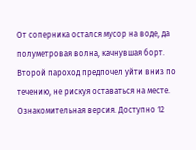От соперника остался мусор на воде, да полуметровая волна, качнувшая борт. Второй пароход предпочел уйти вниз по течению, не рискуя оставаться на месте.
Ознакомительная версия. Доступно 12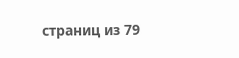страниц из 79